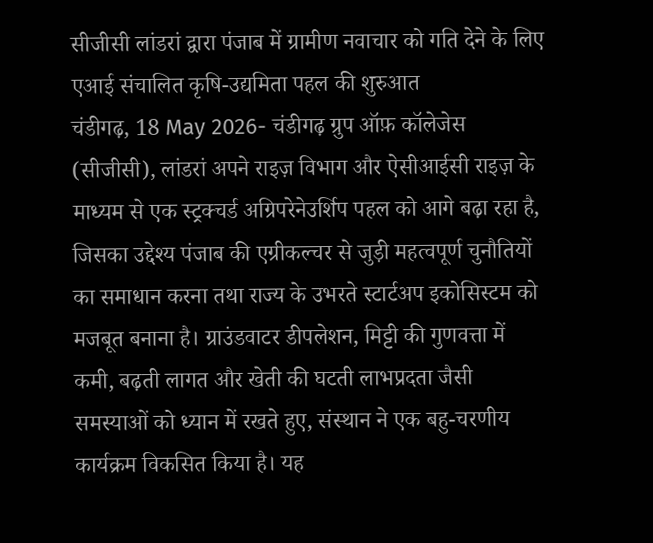सीजीसी लांडरां द्वारा पंजाब में ग्रामीण नवाचार को गति देने के लिए एआई संचालित कृषि-उद्यमिता पहल की शुरुआत
चंडीगढ़, 18 May 2026- चंडीगढ़ ग्रुप ऑफ़ कॉलेजेस (सीजीसी), लांडरां अपने राइज़ विभाग और ऐसीआईसी राइज़ के माध्यम से एक स्ट्रक्चर्ड अग्रिपरेनेउर्शिप पहल को आगे बढ़ा रहा है, जिसका उद्देश्य पंजाब की एग्रीकल्चर से जुड़ी महत्वपूर्ण चुनौतियों का समाधान करना तथा राज्य के उभरते स्टार्टअप इकोसिस्टम को मजबूत बनाना है। ग्राउंडवाटर डीपलेशन, मिट्टी की गुणवत्ता में कमी, बढ़ती लागत और खेती की घटती लाभप्रदता जैसी समस्याओं को ध्यान में रखते हुए, संस्थान ने एक बहु-चरणीय कार्यक्रम विकसित किया है। यह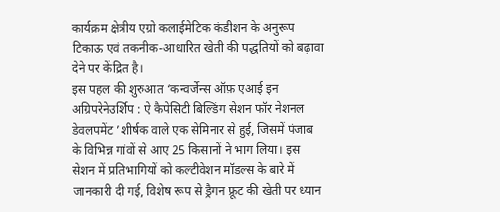कार्यक्रम क्षेत्रीय एग्रो कलाईमेटिक कंडीशन के अनुरूप टिकाऊ एवं तकनीक-आधारित खेती की पद्धतियों को बढ़ावा देने पर केंद्रित है।
इस पहल की शुरुआत ‘कन्वर्जेन्स ऑफ़ एआई इन अग्रिपरेनेउर्शिप : ऐ कैपेसिटी बिल्डिंग सेशन फॉर नेशनल डेवलपमेंट ’शीर्षक वाले एक सेमिनार से हुई, जिसमें पंजाब के विभिन्न गांवों से आए 25 किसानों ने भाग लिया। इस सेशन में प्रतिभागियों को कल्टीवेशन मॉडल्स के बारे में जानकारी दी गई, विशेष रूप से ड्रैगन फ्रूट की खेती पर ध्यान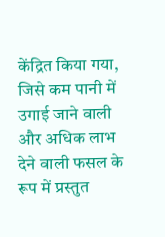केंद्रित किया गया, जिसे कम पानी में उगाई जाने वाली और अधिक लाभ देने वाली फसल के रूप में प्रस्तुत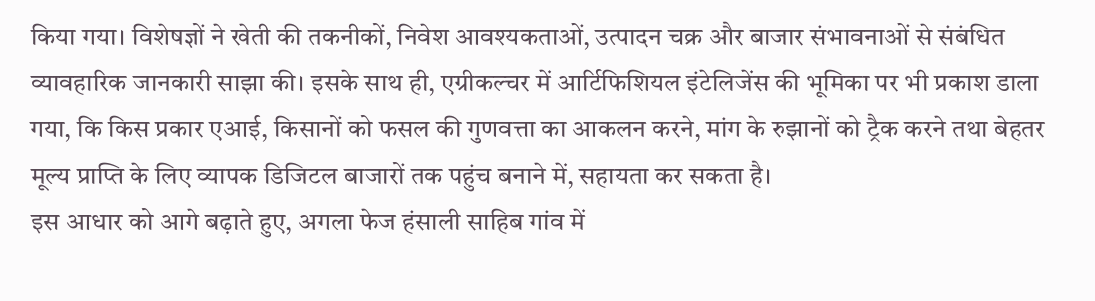किया गया। विशेषज्ञों ने खेती की तकनीकों, निवेश आवश्यकताओं, उत्पादन चक्र और बाजार संभावनाओं से संबंधित व्यावहारिक जानकारी साझा की। इसके साथ ही, एग्रीकल्चर में आर्टिफिशियल इंटेलिजेंस की भूमिका पर भी प्रकाश डाला गया, कि किस प्रकार एआई, किसानों को फसल की गुणवत्ता का आकलन करने, मांग के रुझानों को ट्रैक करने तथा बेहतर मूल्य प्राप्ति के लिए व्यापक डिजिटल बाजारों तक पहुंच बनाने में, सहायता कर सकता है।
इस आधार को आगे बढ़ाते हुए, अगला फेज हंसाली साहिब गांव में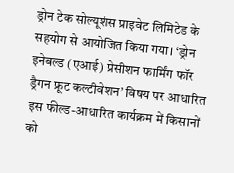ड्रोन टेक सोल्यूशंस प्राइवेट लिमिटेड के सहयोग से आयोजित किया गया। ‘ड्रोन इनेबल्ड (एआई) प्रेसीशन फार्मिंग फॉर ड्रैगन फ्रूट कल्टीवेशन’ विषय पर आधारित इस फील्ड-आधारित कार्यक्रम में किसानों को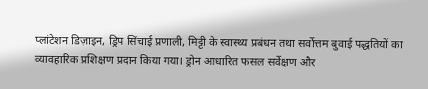प्लांटेशन डिज़ाइन, ड्रिप सिंचाई प्रणाली, मिट्टी के स्वास्थ्य प्रबंधन तथा सर्वोत्तम बुवाई पद्धतियों का व्यावहारिक प्रशिक्षण प्रदान किया गया। ड्रोन आधारित फसल सर्वेक्षण और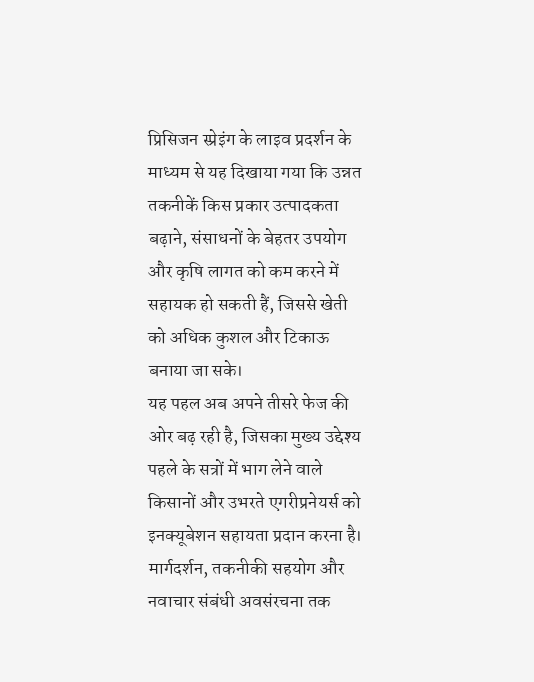प्रिसिजन स्प्रेइंग के लाइव प्रदर्शन के माध्यम से यह दिखाया गया कि उन्नत तकनीकें किस प्रकार उत्पादकता बढ़ाने, संसाधनों के बेहतर उपयोग और कृषि लागत को कम करने में सहायक हो सकती हैं, जिससे खेती को अधिक कुशल और टिकाऊ बनाया जा सके।
यह पहल अब अपने तीसरे फेज की ओर बढ़ रही है, जिसका मुख्य उद्देश्य पहले के सत्रों में भाग लेने वाले किसानों और उभरते एगरीप्रनेयर्स को इनक्यूबेशन सहायता प्रदान करना है। मार्गदर्शन, तकनीकी सहयोग और नवाचार संबंधी अवसंरचना तक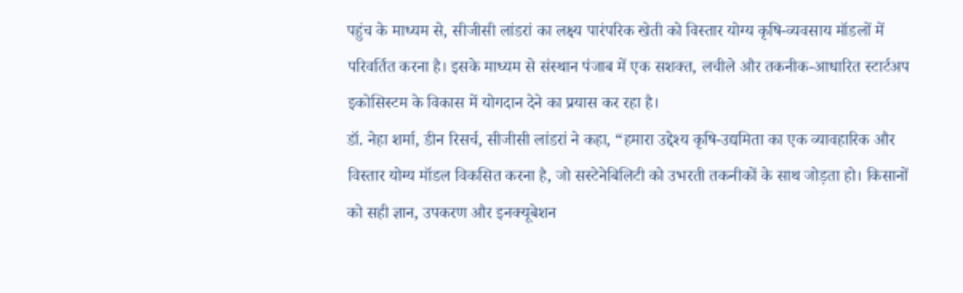पहुंच के माध्यम से, सीजीसी लांडरां का लक्ष्य पारंपरिक खेती को विस्तार योग्य कृषि-व्यवसाय मॉडलों में परिवर्तित करना है। इसके माध्यम से संस्थान पंजाब में एक सशक्त, लचीले और तकनीक-आधारित स्टार्टअप इकोसिस्टम के विकास में योगदान देने का प्रयास कर रहा है।
डॉ. नेहा शर्मा, डीन रिसर्च, सीजीसी लांडरां ने कहा, “हमारा उद्देश्य कृषि-उद्यमिता का एक व्यावहारिक और विस्तार योग्य मॉडल विकसित करना है, जो सस्टेनेबिलिटी को उभरती तकनीकों के साथ जोड़ता हो। किसानों को सही ज्ञान, उपकरण और इनक्यूबेशन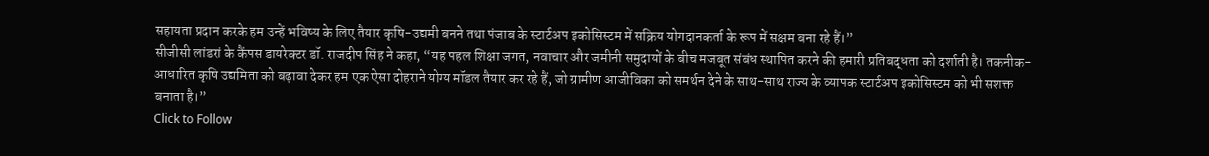सहायता प्रदान करके हम उन्हें भविष्य के लिए तैयार कृषि-उद्यमी बनने तथा पंजाब के स्टार्टअप इकोसिस्टम में सक्रिय योगदानकर्ता के रूप में सक्षम बना रहे हैं।”
सीजीसी लांडरां के कैंपस डायरेक्टर डॉ. राजदीप सिंह ने कहा, “यह पहल शिक्षा जगत, नवाचार और जमीनी समुदायों के बीच मजबूत संबंध स्थापित करने की हमारी प्रतिबद्धता को दर्शाती है। तकनीक-आधारित कृषि उद्यमिता को बढ़ावा देकर हम एक ऐसा दोहराने योग्य मॉडल तैयार कर रहे हैं, जो ग्रामीण आजीविका को समर्थन देने के साथ-साथ राज्य के व्यापक स्टार्टअप इकोसिस्टम को भी सशक्त बनाता है।”
Click to Follow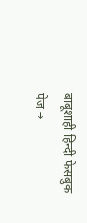बाबूशाही हिन्दी फेसबुक पेज →